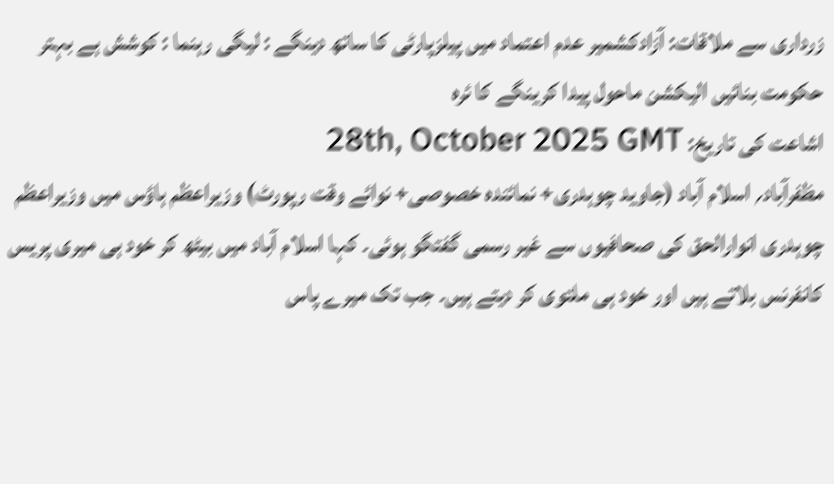زرداری سے ملاقات: آزادکشمیر عدم اعتماد میں پیلزپارٹی کا ساتھ دینگے : لیگی رہنما : کوشش ہے بہتر حکومت بنائیں الیکشن ماحول پیدا کرینگے کا ئرہ
اشاعت کی تاریخ: 28th, October 2025 GMT
مظفرآباد؍ اسلام آباد (جاوید چوہدری+ نمائندہ خصوصی+ نوائے وقت رپورٹ) وزیراعظم ہاؤس میں وزیراعظم چوہدری انوارالحق کی صحافیوں سے غیر رسمی گفتگو ہوئی۔ کہا اسلام آباد میں بیٹھ کر خود ہی میری پریس کانفرنس بلاتے ہیں اور خود ہی ملتوی کر دیتے ہیں۔ جب تک میرے پاس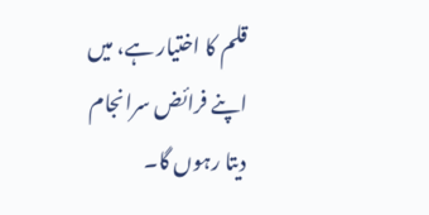قلم کا اختیار ہے، میں اپنے فرائض سرانجام دیتا رہوں گا۔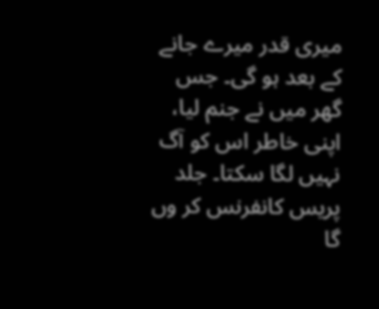میری قدر میرے جانے کے بعد ہو گی۔ جس گھر میں نے جنم لیا، اپنی خاطر اس کو آگ نہیں لگا سکتا۔ جلد پریس کانفرنس کر وں گا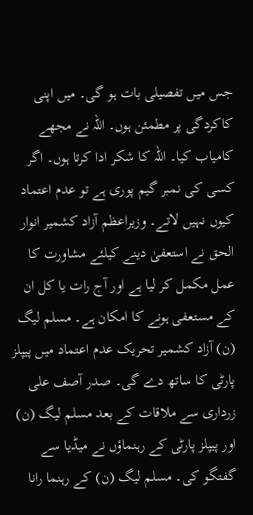جس میں تفصیلی بات ہو گی۔ میں اپنی کاکردگی پر مطمئن ہوں۔ اللہ نے مجھے کامیاب کیا۔ اللہ کا شکر ادا کرتا ہوں۔ اگر کسی کی نمبر گیم پوری ہے تو عدم اعتماد کیوں نہیں لاتے۔ وزیراعظم آزاد کشمیر انوار الحق نے استعفیٰ دینے کیلئے مشاورت کا عمل مکمل کر لیا ہے اور آج رات یا کل ان کے مستعفی ہونے کا امکان ہے۔ مسلم لیگ (ن) آزاد کشمیر تحریک عدم اعتماد میں پیپلز پارٹی کا ساتھ دے گی۔ صدر آصف علی زرداری سے ملاقات کے بعد مسلم لیگ (ن) اور پیپلز پارٹی کے رہنماؤں نے میڈیا سے گفتگو کی۔ مسلم لیگ (ن) کے رہنما رانا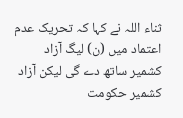ثناء اللہ نے کہا کہ تحریک عدم اعتماد میں (ن) لیگ آزاد کشمیر ساتھ دے گی لیکن آزاد کشمیر حکومت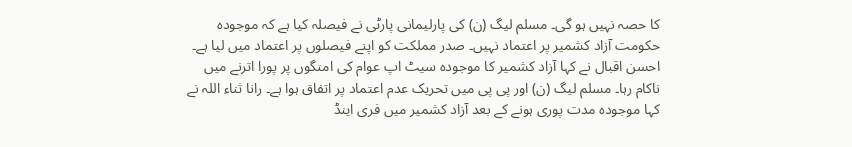کا حصہ نہیں ہو گی۔ مسلم لیگ (ن) کی پارلیمانی پارٹی نے فیصلہ کیا ہے کہ موجودہ حکومت آزاد کشمیر پر اعتماد نہیں۔ صدر مملکت کو اپنے فیصلوں پر اعتماد میں لیا ہے۔ احسن اقبال نے کہا آزاد کشمیر کا موجودہ سیٹ اپ عوام کی امنگوں پر پورا اترنے میں ناکام رہا۔ مسلم لیگ (ن) اور پی پی میں تحریک عدم اعتماد پر اتفاق ہوا ہے۔ رانا ثناء اللہ نے کہا موجودہ مدت پوری ہونے کے بعد آزاد کشمیر میں فری اینڈ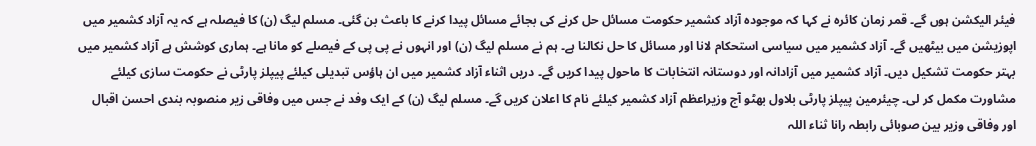فیئر الیکشن ہوں گے۔ قمر زمان کائرہ نے کہا کہ موجودہ آزاد کشمیر حکومت مسائل حل کرنے کی بجائے مسائل پیدا کرنے کا باعث بن گئی۔ مسلم لیگ (ن) کا فیصلہ ہے کہ یہ آزاد کشمیر میں اپوزیشن میں بیٹھیں گے۔ آزاد کشمیر میں سیاسی استحکام لانا اور مسائل کا حل نکالنا ہے۔ ہم نے مسلم لیگ (ن) اور انہوں نے پی پی کے فیصلے کو مانا ہے۔ ہماری کوشش ہے آزاد کشمیر میں بہتر حکومت تشکیل دیں۔ آزاد کشمیر میں آزادانہ اور دوستانہ انتخابات کا ماحول پیدا کریں گے۔ دریں اثناء آزاد کشمیر میں ان ہاؤس تبدیلی کیلئے پیپلز پارٹی نے حکومت سازی کیلئے مشاورت مکمل کر لی۔ چیئرمین پیپلز پارٹی بلاول بھٹو آج وزیراعظم آزاد کشمیر کیلئے نام کا اعلان کریں گے۔ مسلم لیگ (ن) کے ایک وفد نے جس میں وفاقی زیر منصوبہ بندی احسن اقبال اور وفاقی وزیر بین صوبائی رابطہ رانا ثناء اللہ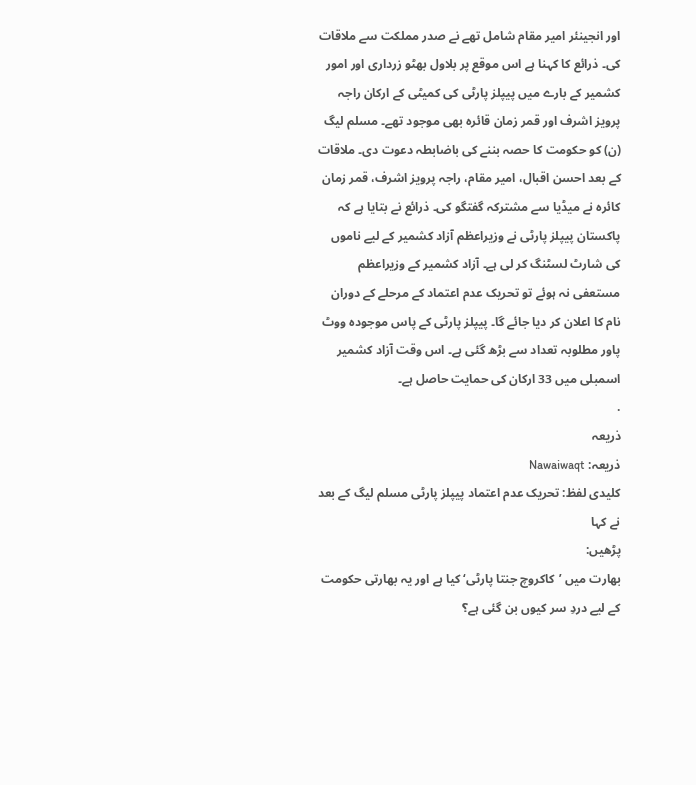اور انجینئر امیر مقام شامل تھے نے صدر مملکت سے ملاقات کی۔ ذرائع کا کہنا ہے اس موقع پر بلاول بھٹو زرداری اور امور کشمیر کے بارے میں پیپلز پارٹی کی کمیٹی کے ارکان راجہ پرویز اشرف اور قمر زمان قائرہ بھی موجود تھے۔ مسلم لیگ (ن) کو حکومت کا حصہ بننے کی باضابطہ دعوت دی۔ ملاقات کے بعد احسن اقبال، امیر مقام، راجہ پرویز اشرف، قمر زمان کائرہ نے میڈیا سے مشترکہ گفتگو کی۔ ذرائع نے بتایا ہے کہ پاکستان پیپلز پارٹی نے وزیراعظم آزاد کشمیر کے لیے ناموں کی شارٹ لسٹنگ کر لی ہے۔ آزاد کشمیر کے وزیراعظم مستعفی نہ ہوئے تو تحریک عدم اعتماد کے مرحلے کے دوران نام کا اعلان کر دیا جائے گا۔ پیپلز پارٹی کے پاس موجودہ ووٹ پاور مطلوبہ تعداد سے بڑھ گئی ہے۔ اس وقت آزاد کشمیر اسمبلی میں 33 ارکان کی حمایت حاصل ہے۔
.
ذریعہ
ذریعہ: Nawaiwaqt
کلیدی لفظ: تحریک عدم اعتماد پیپلز پارٹی مسلم لیگ کے بعد نے کہا
پڑھیں:
بھارت میں ’کاکروچ جنتا پارٹی‘ کیا ہے اور یہ بھارتی حکومت کے لیے دردِ سر کیوں بن گئی ہے؟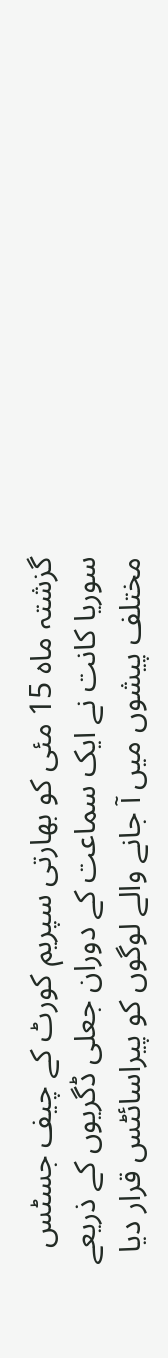گزشتہ ماہ 15 مئی کو بھارتی سپریم کورٹ کے چیف جسٹس سوریا کانت نے ایک سماعت کے دوران جعلی ڈگریوں کے ذریعے مختلف پیشوں میں آ جانے والے لوگوں کو پیراسائٹس قرار دیا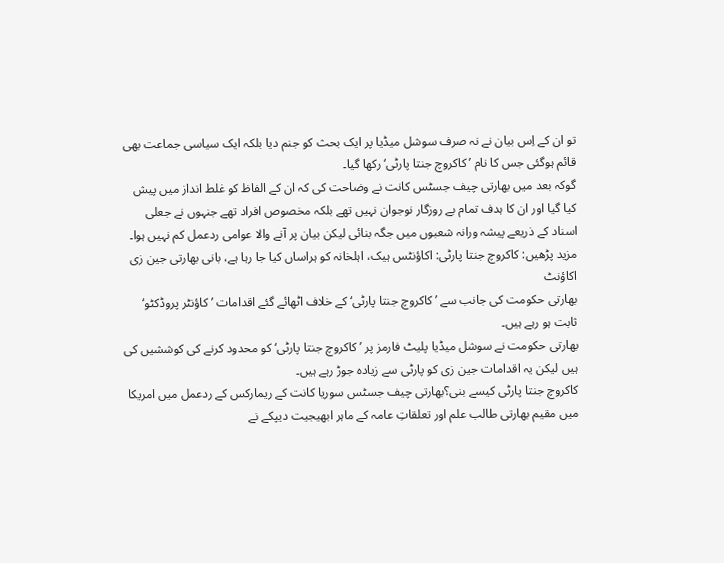تو ان کے اِس بیان نے نہ صرف سوشل میڈیا پر ایک بحث کو جنم دیا بلکہ ایک سیاسی جماعت بھی قائم ہوگئی جس کا نام ’کاکروچ جنتا پارٹی‘ رکھا گیا۔
گوکہ بعد میں بھارتی چیف جسٹس کانت نے وضاحت کی کہ ان کے الفاظ کو غلط انداز میں پیش کیا گیا اور ان کا ہدف تمام بے روزگار نوجوان نہیں تھے بلکہ مخصوص افراد تھے جنہوں نے جعلی اسناد کے ذریعے پیشہ ورانہ شعبوں میں جگہ بنائی لیکن بیان پر آنے والا عوامی ردعمل کم نہیں ہوا۔
مزید پڑھیں: کاکروچ جنتا پارٹی: اکاؤنٹس ہیک، اہلخانہ کو ہراساں کیا جا رہا ہے، بانی بھارتی جین زی اکاؤنٹ
بھارتی حکومت کی جانب سے ’کاکروچ جنتا پارٹی‘ کے خلاف اٹھائے گئے اقدامات ’کاؤنٹر پروڈکٹو‘ ثابت ہو رہے ہیں۔
بھارتی حکومت نے سوشل میڈیا پلیٹ فارمز پر ’کاکروچ جنتا پارٹی‘ کو محدود کرنے کی کوششیں کی ہیں لیکن یہ اقدامات جین زی کو پارٹی سے زیادہ جوڑ رہے ہیں۔
کاکروچ جنتا پارٹی کیسے بنی؟بھارتی چیف جسٹس سوریا کانت کے ریمارکس کے ردعمل میں امریکا میں مقیم بھارتی طالب علم اور تعلقاتِ عامہ کے ماہر ابھیجیت دیپکے نے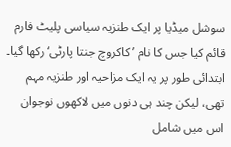سوشل میڈیا پر ایک طنزیہ سیاسی پلیٹ فارم قائم کیا جس کا نام ’کاکروچ جنتا پارٹی‘ رکھا گیا۔
ابتدائی طور پر یہ ایک مزاحیہ اور طنزیہ مہم تھی، لیکن چند ہی دنوں میں لاکھوں نوجوان اس میں شامل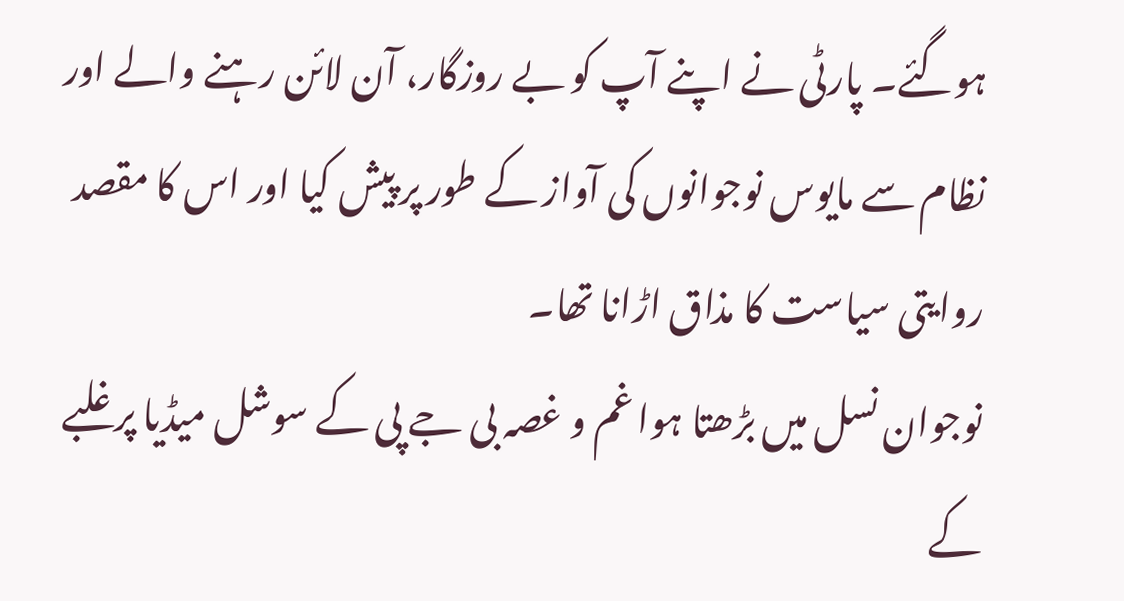ہوگئے۔ پارٹی نے اپنے آپ کو بے روزگار، آن لائن رہنے والے اور نظام سے مایوس نوجوانوں کی آواز کے طور پر پیش کیا اور اس کا مقصد روایتی سیاست کا مذاق اڑانا تھا۔
نوجوان نسل میں بڑھتا ہوا غم و غصہ بی جے پی کے سوشل میڈیا پر غلبے کے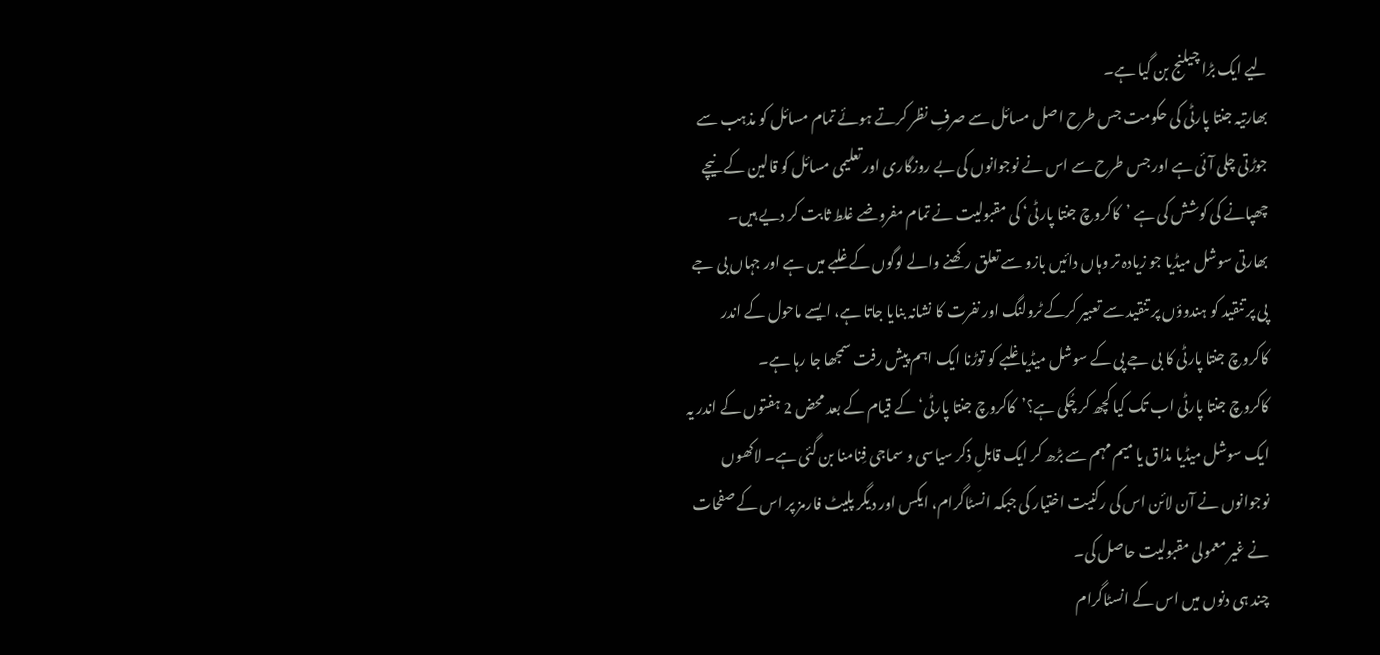لیے ایک بڑا چیلنج بن گیا ہے۔
بھارتیہ جنتا پارٹی کی حکومت جس طرح اصل مسائل سے صرفِ نظر کرتے ہوئے تمام مسائل کو مذہب سے جوڑتی چلی آئی ہے اور جس طرح سے اس نے نوجوانوں کی بے روزگاری اور تعلیمی مسائل کو قالین کے نیچے چھپانے کی کوشش کی ہے ’کاکروچ جنتا پارٹی‘ کی مقبولیت نے تمام مفروضے غلط ثابت کر دیے ہیں۔
بھارتی سوشل میڈیا جو زیادہ تر وہاں دائیں بازو سے تعلق رکھنے والے لوگوں کے غلبے میں ہے اور جہاں بی جے پی پر تنقید کو ہندوؤں پر تنقید سے تعبیر کرکے ٹرولنگ اور نفرت کا نشانہ بنایا جاتا ہے، ایسے ماحول کے اندر کاکروچ جنتا پارٹی کا بی جے پی کے سوشل میڈیا غلبے کو توڑنا ایک اہم پیش رفت سمجھا جا رہا ہے۔
کاکروچ جنتا پارٹی اب تک کیا کچھ کر چُکی ہے؟’کاکروچ جنتا پارٹی‘ کے قیام کے بعد محض 2 ہفتوں کے اندر یہ ایک سوشل میڈیا مذاق یا میم مہم سے بڑھ کر ایک قابلِ ذکر سیاسی و سماجی فِنامنا بن گئی ہے۔ لاکھوں نوجوانوں نے آن لائن اس کی رکنیت اختیار کی جبکہ انسٹاگرام، ایکس اور دیگر پلیٹ فارمز پر اس کے صفحات نے غیر معمولی مقبولیت حاصل کی۔
چند ہی دنوں میں اس کے انسٹاگرام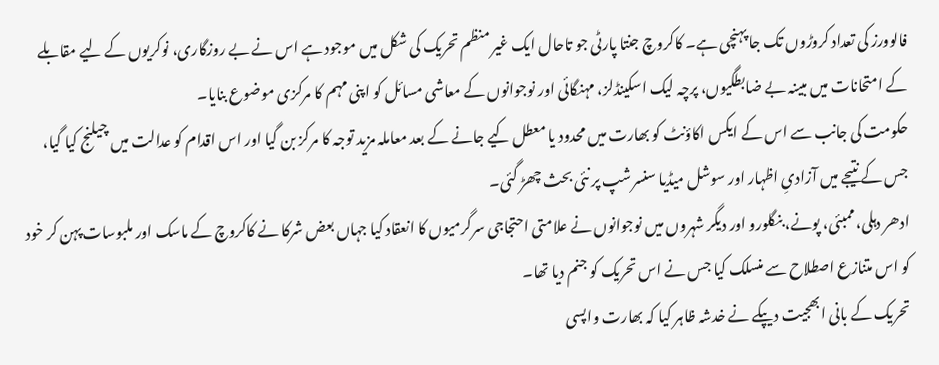فالوورز کی تعداد کروڑوں تک جا پہنچی ہے۔ کاکروچ جنتا پارٹی جو تاحال ایک غیر منظم تحریک کی شکل میں موجود ہے اس نے بے روزگاری، نوکریوں کے لیے مقابلے کے امتحانات میں مبینہ بے ضابطگیوں، پرچہ لیک اسکینڈلز، مہنگائی اور نوجوانوں کے معاشی مسائل کو اپنی مہم کا مرکزی موضوع بنایا۔
حکومت کی جانب سے اس کے ایکس اکاؤنٹ کو بھارت میں محدود یا معطل کیے جانے کے بعد معاملہ مزید توجہ کا مرکز بن گیا اور اس اقدام کو عدالت میں چیلنج کیا گیا، جس کے نتیجے میں آزادیِ اظہار اور سوشل میڈیا سنسرشپ پر نئی بحث چھڑ گئی۔
ادھر دہلی، ممبئی، پونے، بنگلورو اور دیگر شہروں میں نوجوانوں نے علامتی احتجاجی سرگرمیوں کا انعقاد کیا جہاں بعض شرکا نے کاکروچ کے ماسک اور ملبوسات پہن کر خود کو اس متنازع اصطلاح سے منسلک کیا جس نے اس تحریک کو جنم دیا تھا۔
تحریک کے بانی ابھجیت دیپکے نے خدشہ ظاہر کیا کہ بھارت واپسی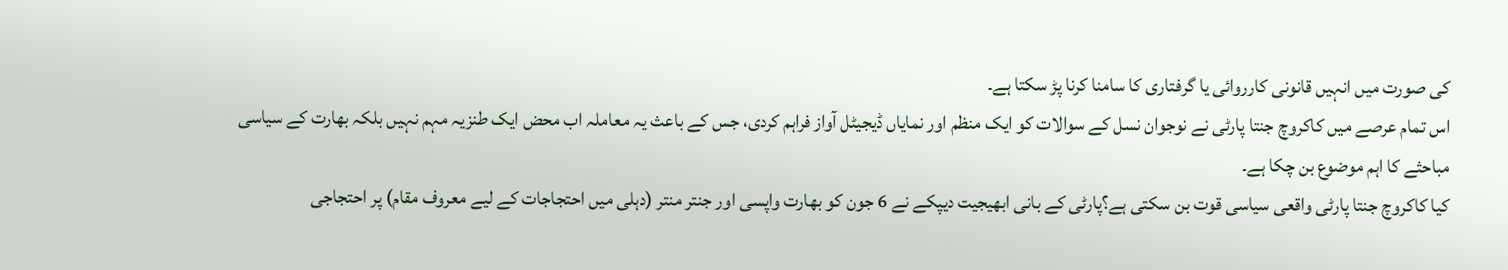کی صورت میں انہیں قانونی کارروائی یا گرفتاری کا سامنا کرنا پڑ سکتا ہے۔
اس تمام عرصے میں کاکروچ جنتا پارٹی نے نوجوان نسل کے سوالات کو ایک منظم اور نمایاں ڈیجیٹل آواز فراہم کردی، جس کے باعث یہ معاملہ اب محض ایک طنزیہ مہم نہیں بلکہ بھارت کے سیاسی مباحثے کا اہم موضوع بن چکا ہے۔
کیا کاکروچ جنتا پارٹی واقعی سیاسی قوت بن سکتی ہے؟پارٹی کے بانی ابھیجیت دیپکے نے 6 جون کو بھارت واپسی اور جنتر منتر (دہلی میں احتجاجات کے لیے معروف مقام) پر احتجاجی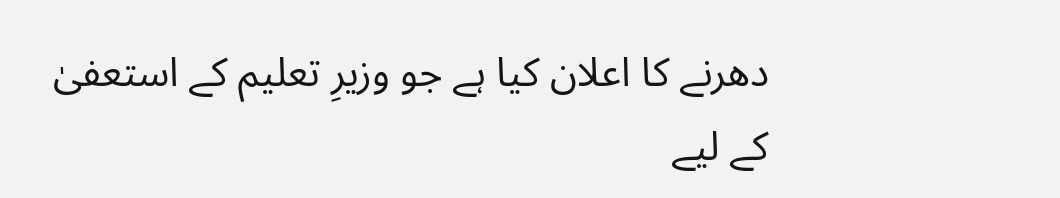دھرنے کا اعلان کیا ہے جو وزیرِ تعلیم کے استعفیٰ کے لیے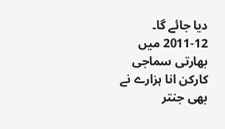دیا جائے گا۔
2011-12 میں بھارتی سماجی کارکن انا ہزارے نے بھی جنتر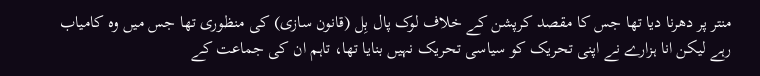منتر پر دھرنا دیا تھا جس کا مقصد کرپشن کے خلاف لوک پال بِل (قانون سازی) کی منظوری تھا جس میں وہ کامیاب رہے لیکن انا ہزارے نے اپنی تحریک کو سیاسی تحریک نہیں بنایا تھا، تاہم ان کی جماعت کے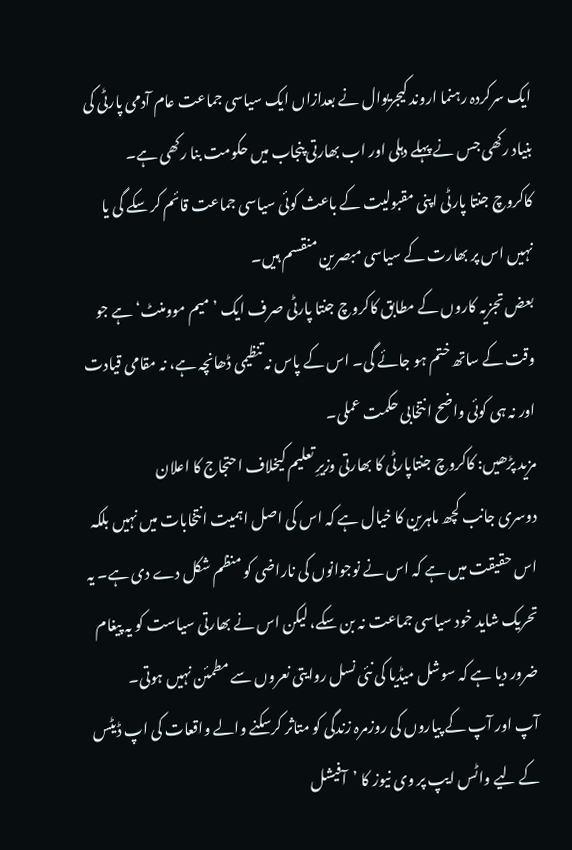ایک سرکردہ رہنما اروند کیجریوال نے بعدازاں ایک سیاسی جماعت عام آدمی پارٹی کی بنیاد رکھی جس نے پہلے دہلی اور اب بھارتی پنجاب میں حکومت بنا رکھی ہے۔
کاکروچ جنتا پارٹی اپنی مقبولیت کے باعث کوئی سیاسی جماعت قائم کر سکے گی یا نہیں اس پر بھارت کے سیاسی مبصرین منقسم ہیں۔
بعض تجزیہ کاروں کے مطابق کاکروچ جنتا پارٹی صرف ایک ’میم موومنٹ‘ ہے جو وقت کے ساتھ ختم ہو جائے گی۔ اس کے پاس نہ تنظیمی ڈھانچہ ہے، نہ مقامی قیادت اور نہ ہی کوئی واضح انتخابی حکمت عملی۔
مزید پڑھیں: کاکروچ جنتاپارٹی کا بھارتی وزیرِ تعلیم کیخلاف احتجاج کا اعلان
دوسری جانب کچھ ماہرین کا خیال ہے کہ اس کی اصل اہمیت انتخابات میں نہیں بلکہ اس حقیقت میں ہے کہ اس نے نوجوانوں کی ناراضی کو منظم شکل دے دی ہے۔ یہ تحریک شاید خود سیاسی جماعت نہ بن سکے، لیکن اس نے بھارتی سیاست کو یہ پیغام ضرور دیا ہے کہ سوشل میڈیا کی نئی نسل روایتی نعروں سے مطمئن نہیں ہوتی۔
آپ اور آپ کے پیاروں کی روزمرہ زندگی کو متاثر کرسکنے والے واقعات کی اپ ڈیٹس کے لیے واٹس ایپ پر وی نیوز کا ’آفیشل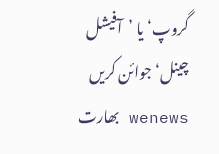گروپ‘ یا ’آفیشل چینل‘ جوائن کریں
wenews بھارت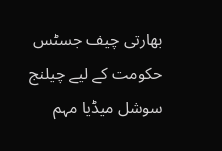بھارتی چیف جسٹس حکومت کے لیے چیلنج سوشل میڈیا مہم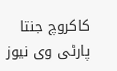کاکروچ جنتا پارٹی وی نیوز